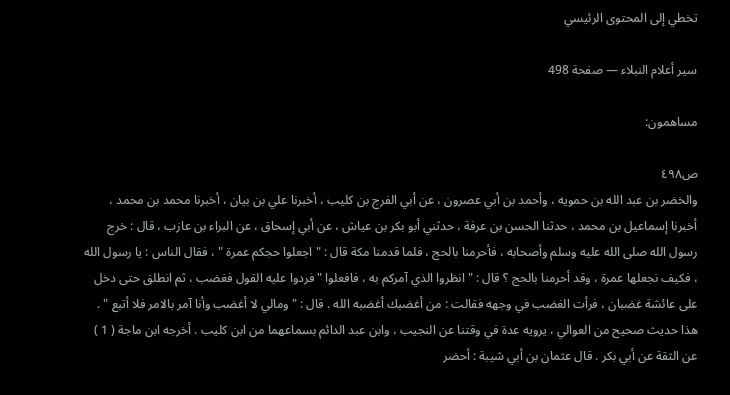تخطي إلى المحتوى الرئيسي

سير أعلام النبلاء — صفحة 498

مساهمون:

ص٤٩٨
والخضر بن عبد الله بن حمويه ، وأحمد بن أبي عصرون ، عن أبي الفرج بن كليب ، أخبرنا علي بن بيان ، أخبرنا محمد بن محمد ، أخبرنا إسماعيل بن محمد ، حدثنا الحسن بن عرفة ، حدثني أبو بكر بن عياش ، عن أبي إسحاق ، عن البراء بن عازب ، قال : خرج رسول الله صلى الله عليه وسلم وأصحابه ، فأحرمنا بالحج ، فلما قدمنا مكة قال : " اجعلوا حجكم عمرة " ، فقال الناس : يا رسول الله ، فكيف نجعلها عمرة ، وقد أحرمنا بالحج ؟ قال : " انظروا الذي آمركم به ، فافعلوا " فردوا عليه القول فغضب ، ثم انطلق حتى دخل على عائشة غضبان ، فرأت الغضب في وجهه فقالت : من أغضبك أغضبه الله . قال : " ومالي لا أغضب وأنا آمر بالامر فلا أتبع " . هذا حديث صحيح من العوالي ، يرويه عدة في وقتنا عن النجيب ، وابن عبد الدائم بسماعهما من ابن كليب . أخرجه ابن ماجة ( 1 ) عن الثقة عن أبي بكر . قال عثمان بن أبي شيبة : أحضر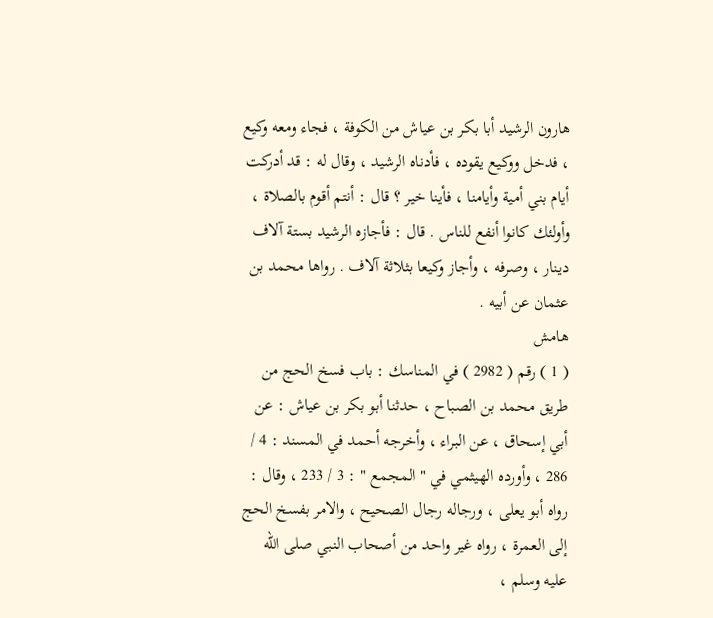هارون الرشيد أبا بكر بن عياش من الكوفة ، فجاء ومعه وكيع ، فدخل ووكيع يقوده ، فأدناه الرشيد ، وقال له : قد أدركت أيام بني أمية وأيامنا ، فأينا خير ؟ قال : أنتم أقوم بالصلاة ، وأولئك كانوا أنفع للناس . قال : فأجازه الرشيد بستة آلاف دينار ، وصرفه ، وأجاز وكيعا بثلاثة آلاف . رواها محمد بن عثمان عن أبيه .
هامش
( 1 ) رقم ( 2982 ) في المناسك : باب فسخ الحج من طريق محمد بن الصباح ، حدثنا أبو بكر بن عياش : عن أبي إسحاق ، عن البراء ، وأخرجه أحمد في المسند : 4 / 286 ، وأورده الهيثمي في " المجمع " : 3 / 233 ، وقال : رواه أبو يعلى ، ورجاله رجال الصحيح ، والامر بفسخ الحج إلى العمرة ، رواه غير واحد من أصحاب النبي صلى الله عليه وسلم ،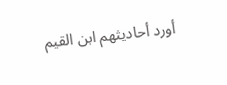أورد أحاديثهم ابن القيم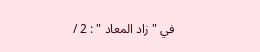في " زاد المعاد " : 2 /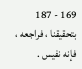169 - 187 بتحقيقنا ، فراجعه ، فإنه نفيس .